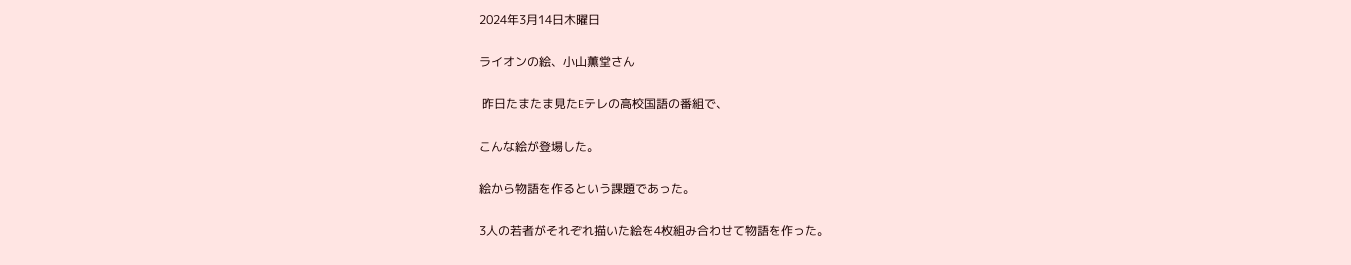2024年3月14日木曜日

ライオンの絵、小山薫堂さん

 昨日たまたま見たEテレの高校国語の番組で、

こんな絵が登場した。

絵から物語を作るという課題であった。

3人の若者がそれぞれ描いた絵を4枚組み合わせて物語を作った。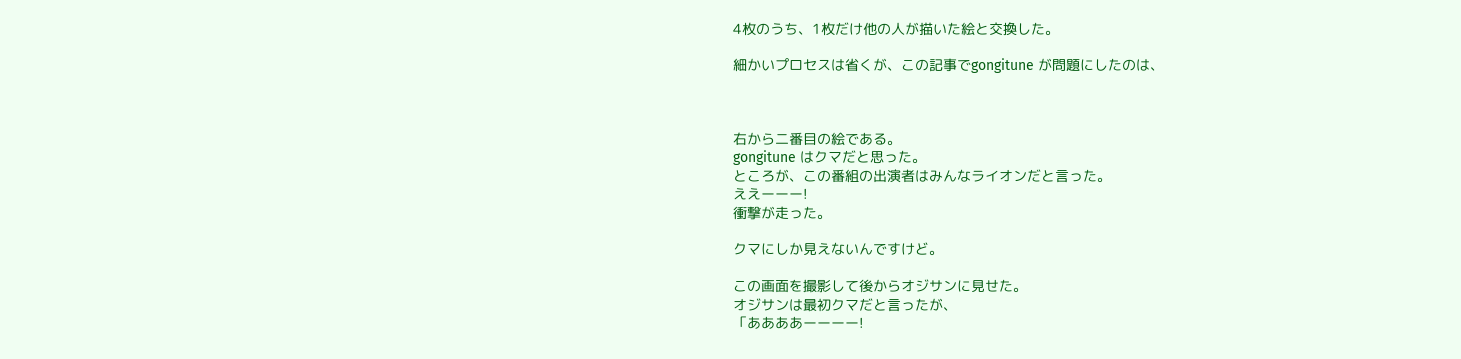4枚のうち、1枚だけ他の人が描いた絵と交換した。

細かいプロセスは省くが、この記事でgongitune が問題にしたのは、



右から二番目の絵である。
gongitune はクマだと思った。
ところが、この番組の出演者はみんなライオンだと言った。
ええーーー!
衝撃が走った。

クマにしか見えないんですけど。

この画面を撮影して後からオジサンに見せた。
オジサンは最初クマだと言ったが、
「ああああーーーー!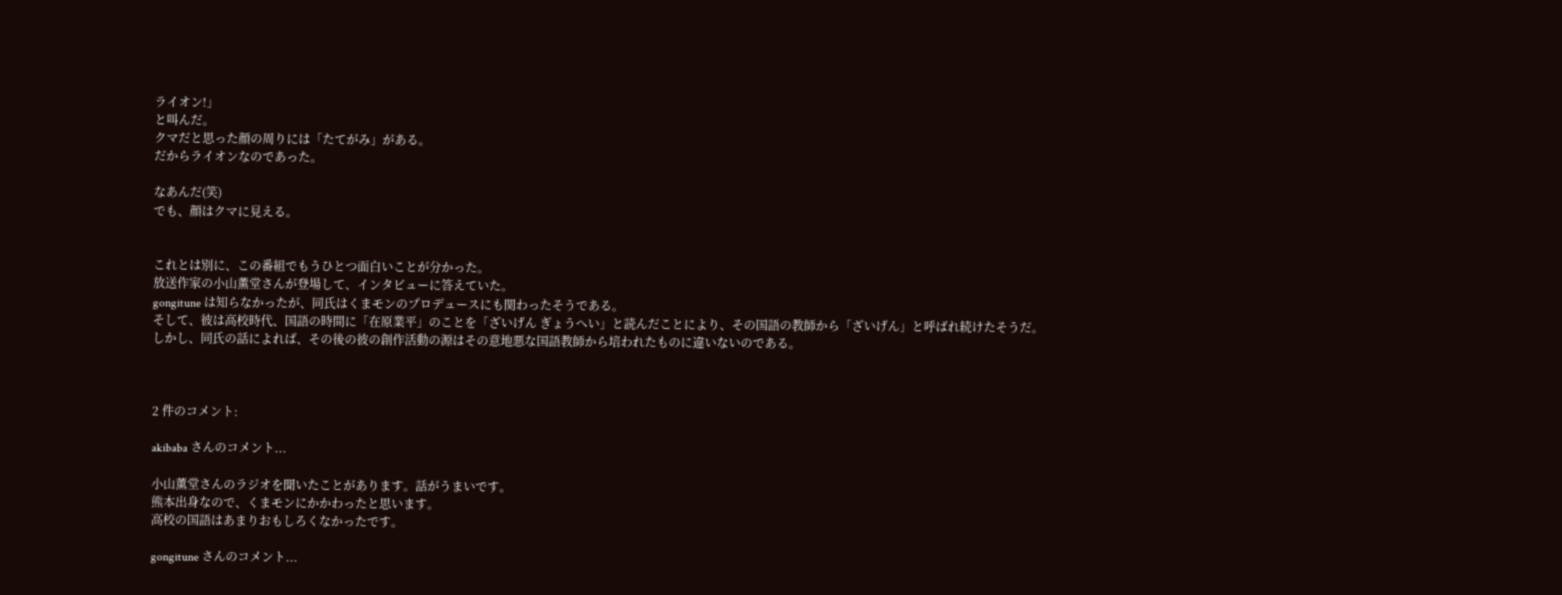ライオン!」
と叫んだ。
クマだと思った顔の周りには「たてがみ」がある。
だからライオンなのであった。

なあんだ(笑)
でも、顔はクマに見える。


これとは別に、この番組でもうひとつ面白いことが分かった。
放送作家の小山薫堂さんが登場して、インタビューに答えていた。
gongitune は知らなかったが、同氏はくまモンのプロデュースにも関わったそうである。
そして、彼は高校時代、国語の時間に「在原業平」のことを「ざいげん ぎょうへい」と読んだことにより、その国語の教師から「ざいげん」と呼ばれ続けたそうだ。
しかし、同氏の話によれば、その後の彼の創作活動の源はその意地悪な国語教師から培われたものに違いないのである。



2 件のコメント:

akibaba さんのコメント...

小山薰堂さんのラジオを聞いたことがあります。話がうまいです。
熊本出身なので、くまモンにかかわったと思います。
高校の国語はあまりおもしろくなかったです。

gongitune さんのコメント...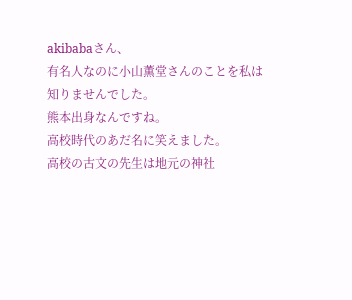akibabaさん、
有名人なのに小山薫堂さんのことを私は知りませんでした。
熊本出身なんですね。
高校時代のあだ名に笑えました。
高校の古文の先生は地元の神社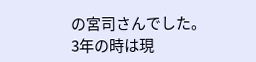の宮司さんでした。
3年の時は現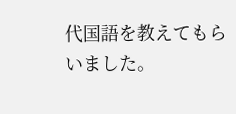代国語を教えてもらいました。